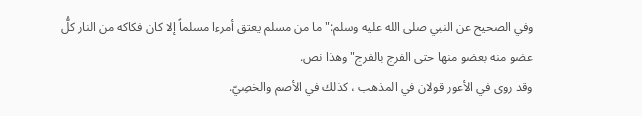وفي الصحيح عن النبي صلى الله عليه وسلم:"ما من مسلم يعتق أمرءا مسلماً إلا كان فكاكه من النار كلُّ عضو منه بعضو منها حتى الفرج بالفرج"وهذا نص.
وقد روى في الأعور قولان في المذهب ، كذلك في الأصم والخصِيّ.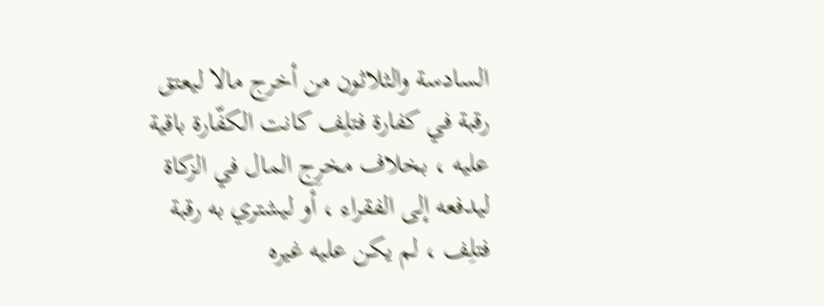السادسة والثلاثون من أخرج مالا ليعتق رقبة في كفارة فتلِف كانت الكفّارة باقية عليه ، بخلاف مخرِج المال في الزكاة ليدفعه إلى الفقراء ، أو ليشتري به رقبة فتلِف ، لم يكن عليه غيره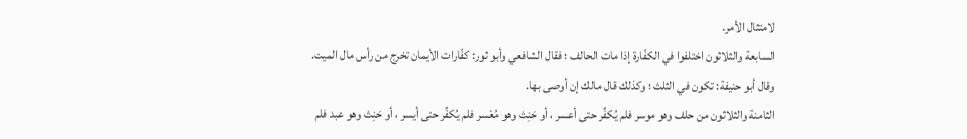لامتثال الأمر.
السابعة والثلاثون اختلفوا في الكفّارة إذا مات الحالف ؛ فقال الشافعي وأبو ثور: كفّارات الأيمان تخرج من رأس مال الميت.
وقال أبو حنيفة: تكون في الثلث ؛ وكذلك قال مالك إن أوصى بها.
الثامنة والثلاثون من حلف وهو موسر فلم يُكفِّر حتى أعسر ، أو حَنِث وهو مُعْسر فلم يُكفِّر حتى أيسر ، أو حَنِث وهو عبد فلم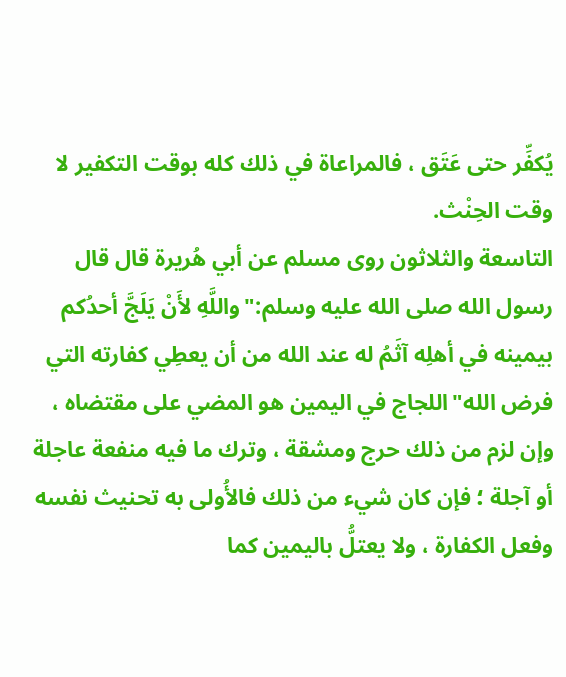يُكفِّر حتى عَتَق ، فالمراعاة في ذلك كله بوقت التكفير لا وقت الحِنْث.
التاسعة والثلاثون روى مسلم عن أبي هُريرة قال قال رسول الله صلى الله عليه وسلم:"واللَّهِ لأَنْ يَلَجَّ أحدُكم بيمينه في أهلِه آثَمُ له عند الله من أن يعطِي كفارته التي فرض الله"اللجاج في اليمين هو المضي على مقتضاه ، وإن لزم من ذلك حرج ومشقة ، وترك ما فيه منفعة عاجلة أو آجلة ؛ فإن كان شيء من ذلك فالأُولى به تحنيث نفسه وفعل الكفارة ، ولا يعتلُّ باليمين كما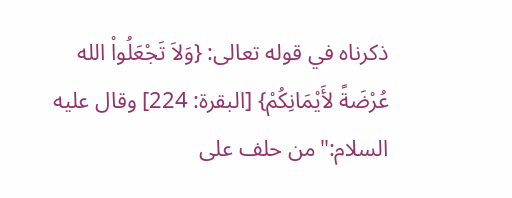ذكرناه في قوله تعالى: {وَلاَ تَجْعَلُواْ الله عُرْضَةً لأَيْمَانِكُمْ} [البقرة: 224] وقال عليه السلام:"من حلف على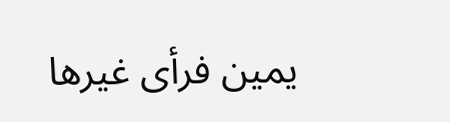يمين فرأى غيرها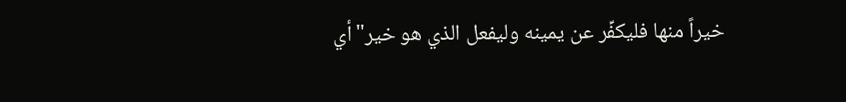خيراً منها فليكفِّر عن يمينه وليفعل الذي هو خير"أي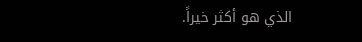الذي هو أكثر خيراً.